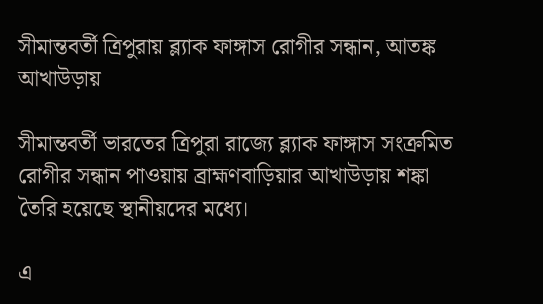সীমান্তবর্তী ত্রিপুরায় ব্ল্যাক ফাঙ্গাস রোগীর সন্ধান, আতঙ্ক আখাউড়ায়

সীমান্তবর্তী ভারতের ত্রিপুরা রাজ্যে ব্ল্যাক ফাঙ্গাস সংক্রমিত রোগীর সন্ধান পাওয়ায় ব্রাহ্মণবাড়িয়ার আখাউড়ায় শঙ্কা তৈরি হয়েছে স্থানীয়দের মধ্যে।

এ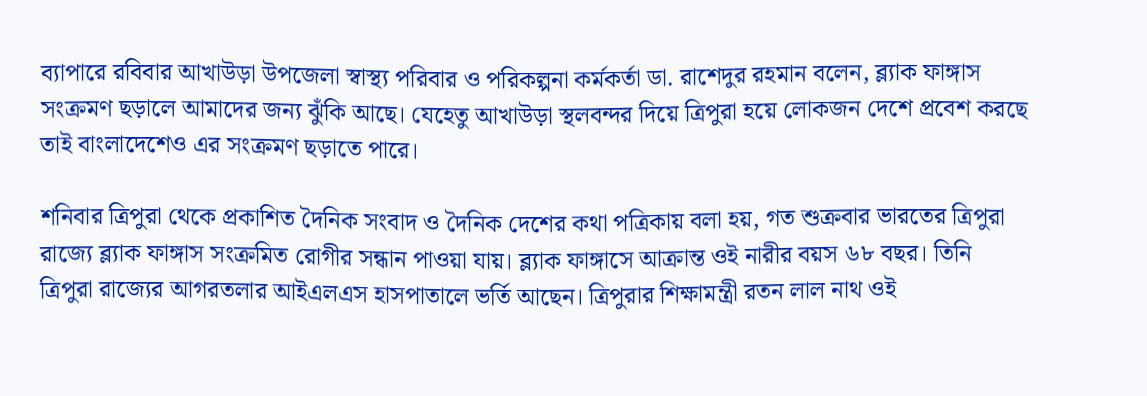ব্যাপারে রবিবার আখাউড়া উপজেলা স্বাস্থ্য পরিবার ও পরিকল্পনা কর্মকর্তা ডা. রাশেদুর রহমান বলেন, ব্ল্যাক ফাঙ্গাস সংক্রমণ ছড়ালে আমাদের জন্য ঝুঁকি আছে। যেহেতু আখাউড়া স্থলবন্দর দিয়ে ত্রিপুরা হয়ে লোকজন দেশে প্রবেশ করছে তাই বাংলাদেশেও এর সংক্রমণ ছড়াতে পারে।

শনিবার ত্রিপুরা থেকে প্রকাশিত দৈনিক সংবাদ ও দৈনিক দেশের কথা পত্রিকায় বলা হয়, গত শুক্রবার ভারতের ত্রিপুরা রাজ্যে ব্ল্যাক ফাঙ্গাস সংক্রমিত রোগীর সন্ধান পাওয়া যায়। ব্ল্যাক ফাঙ্গাসে আক্রান্ত ওই নারীর বয়স ৬৮ বছর। তিনি ত্রিপুরা রাজ্যের আগরতলার আইএলএস হাসপাতালে ভর্তি আছেন। ত্রিপুরার শিক্ষামন্ত্রী রতন লাল নাথ ওই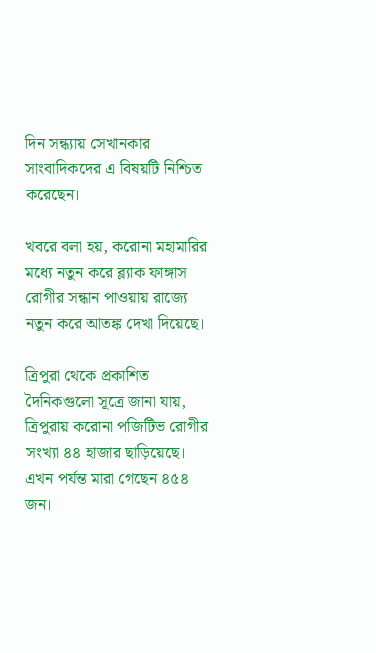দিন সন্ধ্যায় সেখানকার সাংবাদিকদের এ বিষয়টি নিশ্চিত করেছেন।

খবরে বলা হয়, করোনা মহামারির মধ্যে নতুন করে ব্ল্যাক ফাঙ্গাস রোগীর সন্ধান পাওয়ায় রাজ্যে নতুন করে আতঙ্ক দেখা দিয়েছে।

ত্রিপুরা থেকে প্রকাশিত দৈনিকগুলো সূত্রে জানা যায়, ত্রিপুরায় করোনা পজিটিভ রোগীর সংখ্যা ৪৪ হাজার ছাড়িয়েছে। এখন পর্যন্ত মারা গেছেন ৪৫৪ জন।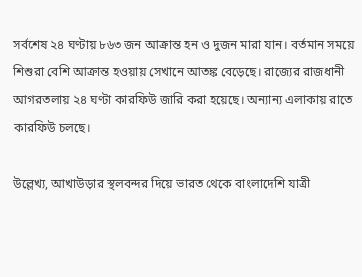সর্বশেষ ২৪ ঘণ্টায় ৮৬৩ জন আক্রান্ত হন ও দুজন মারা যান। বর্তমান সময়ে শিশুরা বেশি আক্রান্ত হওয়ায় সেখানে আতঙ্ক বেড়েছে। রাজ্যের রাজধানী আগরতলায় ২৪ ঘণ্টা কারফিউ জারি করা হয়েছে। অন্যান্য এলাকায় রাতে কারফিউ চলছে।

উল্লেখ্য, আখাউড়ার স্থলবন্দর দিয়ে ভারত থেকে বাংলাদেশি যাত্রী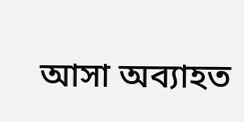আসা অব্যাহত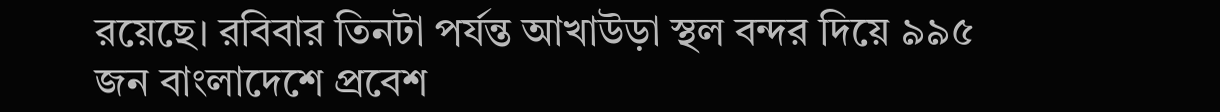রয়েছে। রবিবার তিনটা পর্যন্ত আখাউড়া স্থল বন্দর দিয়ে ৯৯৫ জন বাংলাদেশে প্রবেশ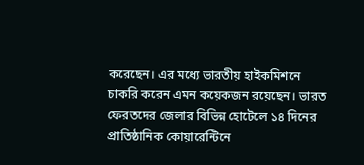করেছেন। এর মধ্যে ভারতীয় হাইকমিশনে চাকরি করেন এমন কয়েকজন রয়েছেন। ভারত ফেরতদের জেলার বিভিন্ন হোটেলে ১৪ দিনের প্রাতিষ্ঠানিক কোয়ারেন্টিনে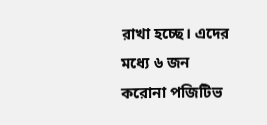রাখা হচ্ছে। এদের মধ্যে ৬ জন করোনা পজিটিভ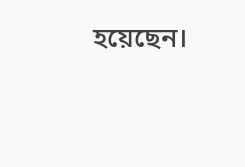হয়েছেন।